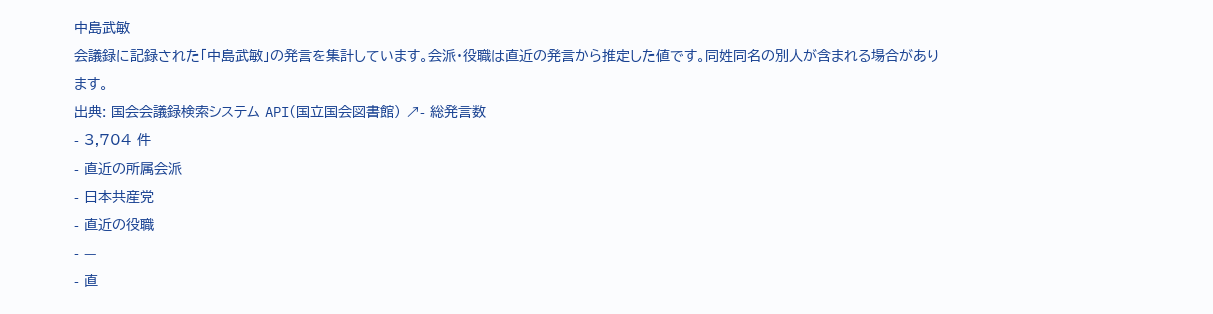中島武敏
会議録に記録された「中島武敏」の発言を集計しています。会派・役職は直近の発言から推定した値です。同姓同名の別人が含まれる場合があります。
出典: 国会会議録検索システム API(国立国会図書館) ↗- 総発言数
- 3,704 件
- 直近の所属会派
- 日本共産党
- 直近の役職
- —
- 直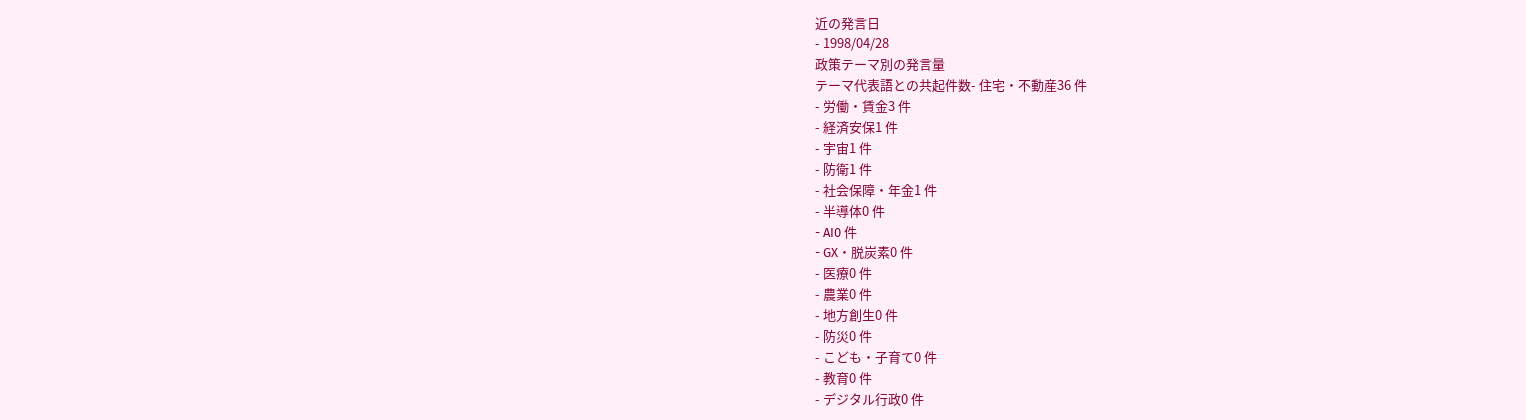近の発言日
- 1998/04/28
政策テーマ別の発言量
テーマ代表語との共起件数- 住宅・不動産36 件
- 労働・賃金3 件
- 経済安保1 件
- 宇宙1 件
- 防衛1 件
- 社会保障・年金1 件
- 半導体0 件
- AI0 件
- GX・脱炭素0 件
- 医療0 件
- 農業0 件
- 地方創生0 件
- 防災0 件
- こども・子育て0 件
- 教育0 件
- デジタル行政0 件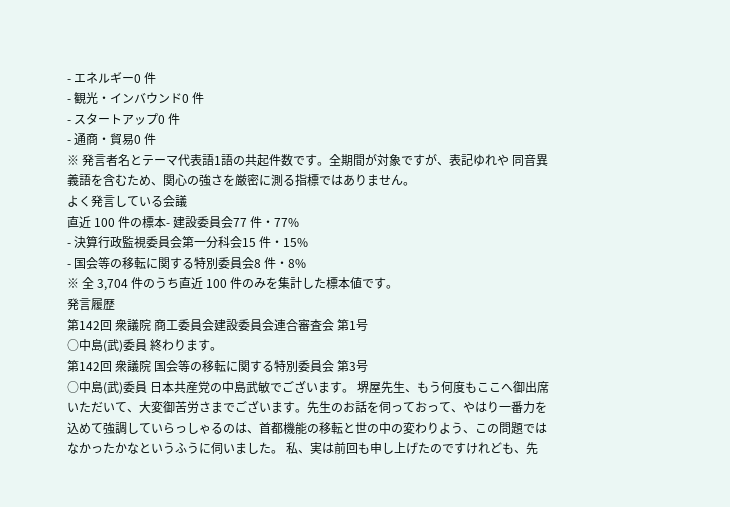- エネルギー0 件
- 観光・インバウンド0 件
- スタートアップ0 件
- 通商・貿易0 件
※ 発言者名とテーマ代表語1語の共起件数です。全期間が対象ですが、表記ゆれや 同音異義語を含むため、関心の強さを厳密に測る指標ではありません。
よく発言している会議
直近 100 件の標本- 建設委員会77 件・77%
- 決算行政監視委員会第一分科会15 件・15%
- 国会等の移転に関する特別委員会8 件・8%
※ 全 3,704 件のうち直近 100 件のみを集計した標本値です。
発言履歴
第142回 衆議院 商工委員会建設委員会連合審査会 第1号
○中島(武)委員 終わります。
第142回 衆議院 国会等の移転に関する特別委員会 第3号
○中島(武)委員 日本共産党の中島武敏でございます。 堺屋先生、もう何度もここへ御出席いただいて、大変御苦労さまでございます。先生のお話を伺っておって、やはり一番力を込めて強調していらっしゃるのは、首都機能の移転と世の中の変わりよう、この問題ではなかったかなというふうに伺いました。 私、実は前回も申し上げたのですけれども、先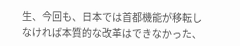生、今回も、日本では首都機能が移転しなければ本質的な改革はできなかった、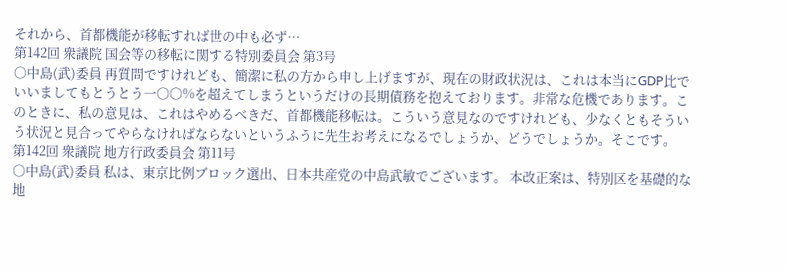それから、首都機能が移転すれば世の中も必ず…
第142回 衆議院 国会等の移転に関する特別委員会 第3号
○中島(武)委員 再質問ですけれども、簡潔に私の方から申し上げますが、現在の財政状況は、これは本当にGDP比でいいましてもとうとう一〇〇%を超えてしまうというだけの長期債務を抱えております。非常な危機であります。このときに、私の意見は、これはやめるべきだ、首都機能移転は。こういう意見なのですけれども、少なくともそういう状況と見合ってやらなければならないというふうに先生お考えになるでしょうか、どうでしょうか。そこです。
第142回 衆議院 地方行政委員会 第11号
○中島(武)委員 私は、東京比例ブロック選出、日本共産党の中島武敏でございます。 本改正案は、特別区を基礎的な地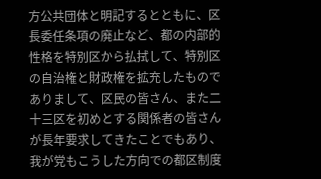方公共団体と明記するとともに、区長委任条項の廃止など、都の内部的性格を特別区から払拭して、特別区の自治権と財政権を拡充したものでありまして、区民の皆さん、また二十三区を初めとする関係者の皆さんが長年要求してきたことでもあり、我が党もこうした方向での都区制度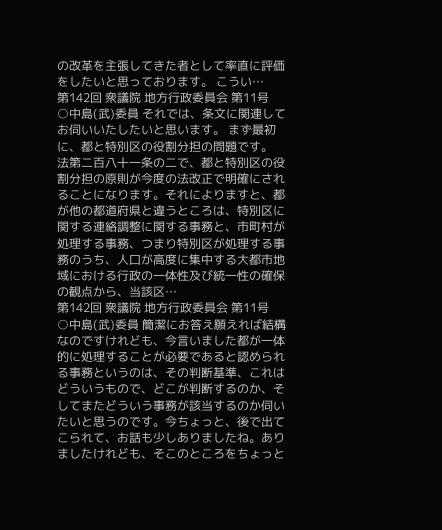の改革を主張してきた者として率直に評価をしたいと思っております。 こうい…
第142回 衆議院 地方行政委員会 第11号
○中島(武)委員 それでは、条文に関連してお伺いいたしたいと思います。 まず最初に、都と特別区の役割分担の問題です。 法第二百八十一条の二で、都と特別区の役割分担の原則が今度の法改正で明確にされることになります。それによりますと、都が他の都道府県と違うところは、特別区に関する連絡調整に関する事務と、市町村が処理する事務、つまり特別区が処理する事務のうち、人口が高度に集中する大都市地域における行政の一体性及び統一性の確保の観点から、当該区…
第142回 衆議院 地方行政委員会 第11号
○中島(武)委員 簡潔にお答え願えれば結構なのですけれども、今言いました都が一体的に処理することが必要であると認められる事務というのは、その判断基準、これはどういうもので、どこが判断するのか、そしてまたどういう事務が該当するのか伺いたいと思うのです。今ちょっと、後で出てこられて、お話も少しありましたね。ありましたけれども、そこのところをちょっと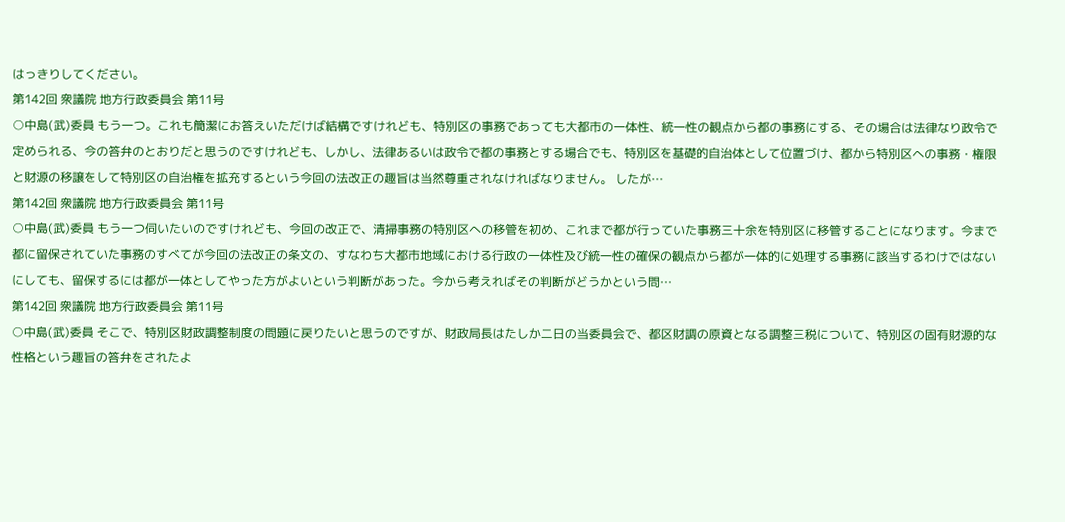はっきりしてください。
第142回 衆議院 地方行政委員会 第11号
○中島(武)委員 もう一つ。これも簡潔にお答えいただけば結構ですけれども、特別区の事務であっても大都市の一体性、統一性の観点から都の事務にする、その場合は法律なり政令で定められる、今の答弁のとおりだと思うのですけれども、しかし、法律あるいは政令で都の事務とする場合でも、特別区を基礎的自治体として位置づけ、都から特別区への事務・権限と財源の移譲をして特別区の自治権を拡充するという今回の法改正の趣旨は当然尊重されなければなりません。 したが…
第142回 衆議院 地方行政委員会 第11号
○中島(武)委員 もう一つ伺いたいのですけれども、今回の改正で、清掃事務の特別区への移管を初め、これまで都が行っていた事務三十余を特別区に移管することになります。今まで都に留保されていた事務のすべてが今回の法改正の条文の、すなわち大都市地域における行政の一体性及び統一性の確保の観点から都が一体的に処理する事務に該当するわけではないにしても、留保するには都が一体としてやった方がよいという判断があった。今から考えればその判断がどうかという問…
第142回 衆議院 地方行政委員会 第11号
○中島(武)委員 そこで、特別区財政調整制度の問題に戻りたいと思うのですが、財政局長はたしか二日の当委員会で、都区財調の原資となる調整三税について、特別区の固有財源的な性格という趣旨の答弁をされたよ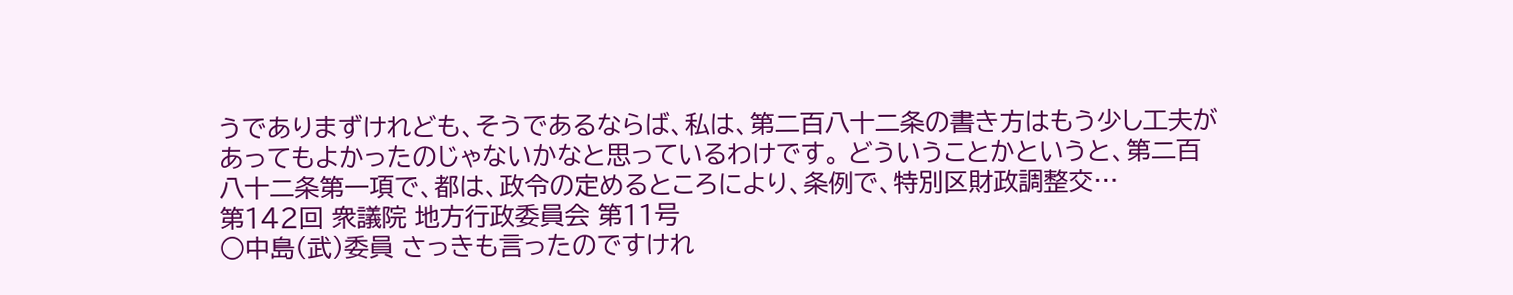うでありまずけれども、そうであるならば、私は、第二百八十二条の書き方はもう少し工夫があってもよかったのじゃないかなと思っているわけです。 どういうことかというと、第二百八十二条第一項で、都は、政令の定めるところにより、条例で、特別区財政調整交…
第142回 衆議院 地方行政委員会 第11号
○中島(武)委員 さっきも言ったのですけれ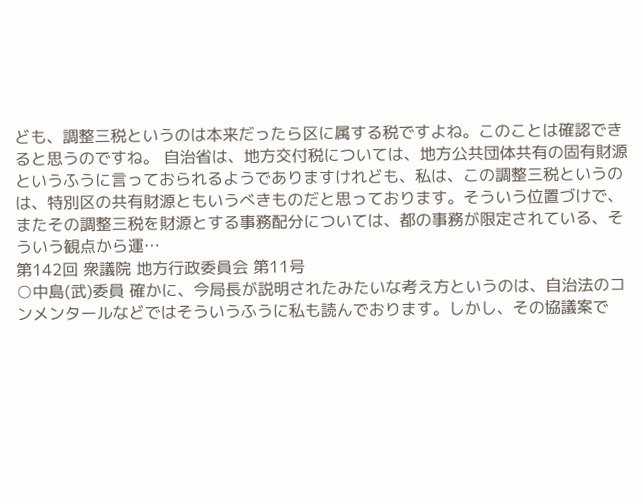ども、調整三税というのは本来だったら区に属する税ですよね。このことは確認できると思うのですね。 自治省は、地方交付税については、地方公共団体共有の固有財源というふうに言っておられるようでありますけれども、私は、この調整三税というのは、特別区の共有財源ともいうべきものだと思っております。そういう位置づけで、またその調整三税を財源とする事務配分については、都の事務が限定されている、そういう観点から運…
第142回 衆議院 地方行政委員会 第11号
○中島(武)委員 確かに、今局長が説明されたみたいな考え方というのは、自治法のコンメンタールなどではそういうふうに私も読んでおります。しかし、その協議案で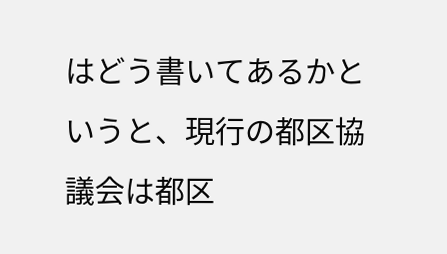はどう書いてあるかというと、現行の都区協議会は都区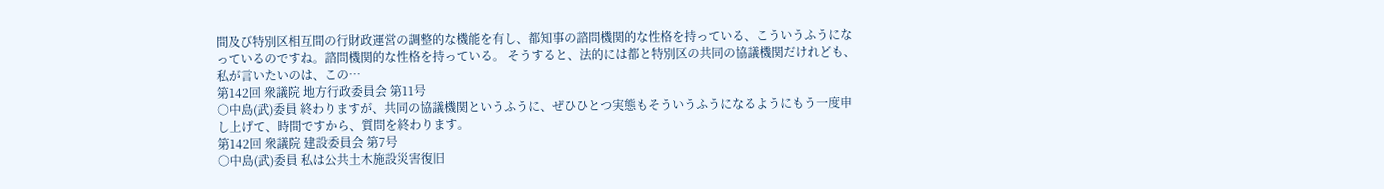間及び特別区相互間の行財政運営の調整的な機能を有し、都知事の諮問機関的な性格を持っている、こういうふうになっているのですね。諮問機関的な性格を持っている。 そうすると、法的には都と特別区の共同の協議機関だけれども、私が言いたいのは、この…
第142回 衆議院 地方行政委員会 第11号
○中島(武)委員 終わりますが、共同の協議機関というふうに、ぜひひとつ実態もそういうふうになるようにもう一度申し上げて、時間ですから、質問を終わります。
第142回 衆議院 建設委員会 第7号
○中島(武)委員 私は公共土木施設災害復旧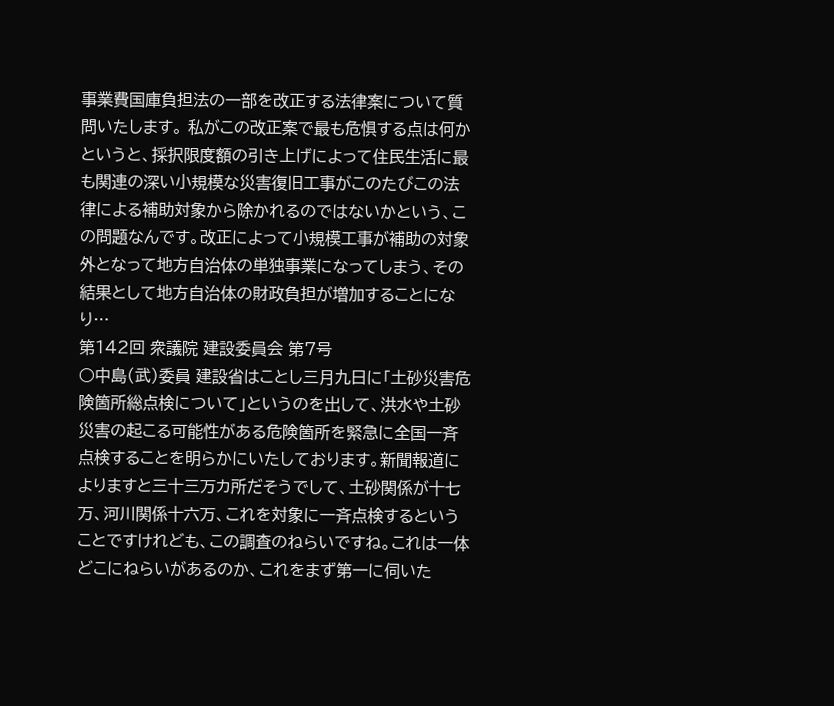事業費国庫負担法の一部を改正する法律案について質問いたします。 私がこの改正案で最も危惧する点は何かというと、採択限度額の引き上げによって住民生活に最も関連の深い小規模な災害復旧工事がこのたびこの法律による補助対象から除かれるのではないかという、この問題なんです。改正によって小規模工事が補助の対象外となって地方自治体の単独事業になってしまう、その結果として地方自治体の財政負担が増加することになり…
第142回 衆議院 建設委員会 第7号
○中島(武)委員 建設省はことし三月九日に「土砂災害危険箇所総点検について」というのを出して、洪水や土砂災害の起こる可能性がある危険箇所を緊急に全国一斉点検することを明らかにいたしております。新聞報道によりますと三十三万カ所だそうでして、土砂関係が十七万、河川関係十六万、これを対象に一斉点検するということですけれども、この調査のねらいですね。これは一体どこにねらいがあるのか、これをまず第一に伺いた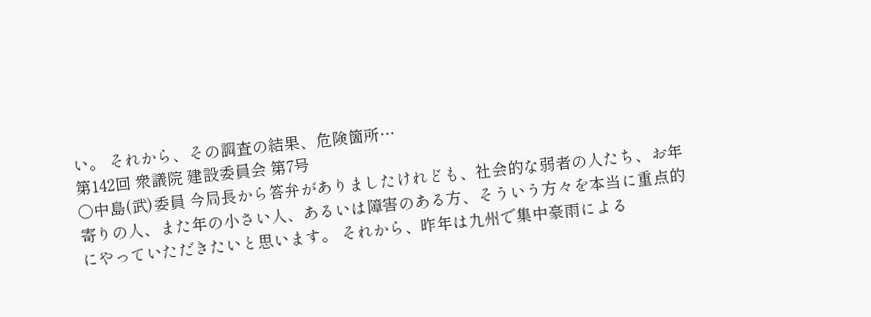い。 それから、その調査の結果、危険箇所…
第142回 衆議院 建設委員会 第7号
○中島(武)委員 今局長から答弁がありましたけれども、社会的な弱者の人たち、お年寄りの人、また年の小さい人、あるいは障害のある方、そういう方々を本当に重点的にやっていただきたいと思います。 それから、昨年は九州で集中豪雨による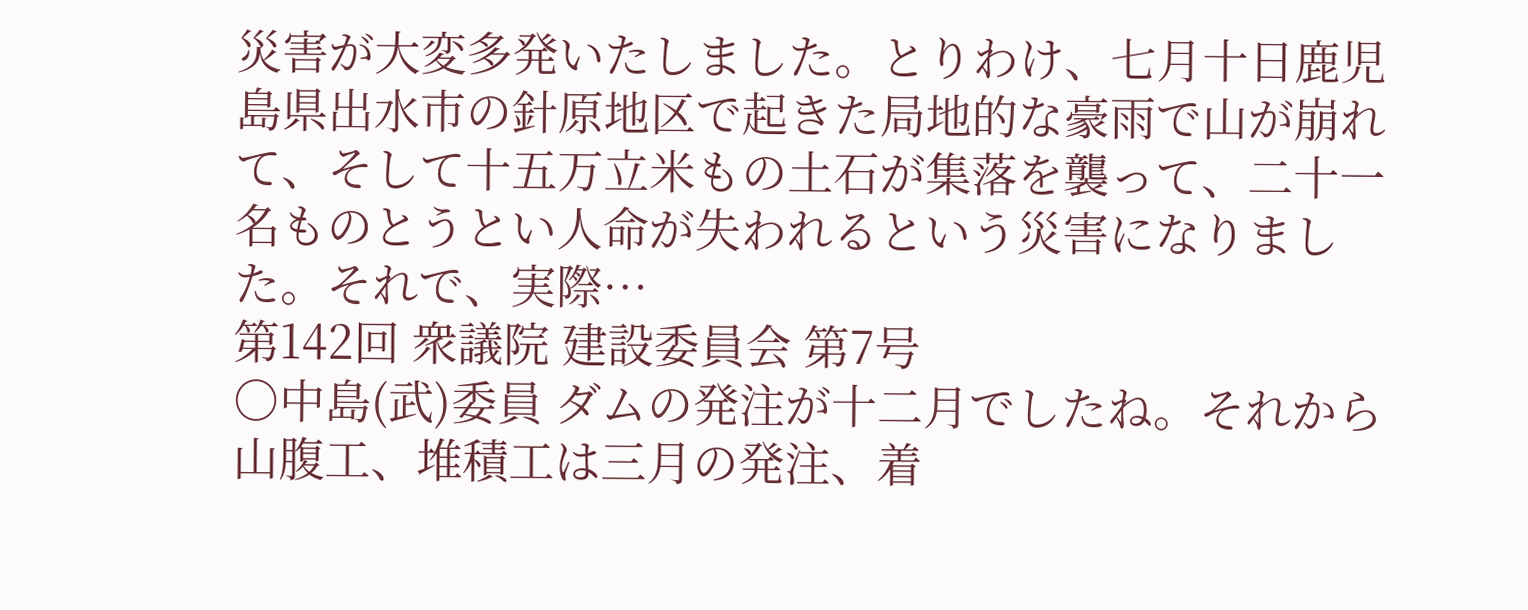災害が大変多発いたしました。とりわけ、七月十日鹿児島県出水市の針原地区で起きた局地的な豪雨で山が崩れて、そして十五万立米もの土石が集落を襲って、二十一名ものとうとい人命が失われるという災害になりました。それで、実際…
第142回 衆議院 建設委員会 第7号
○中島(武)委員 ダムの発注が十二月でしたね。それから山腹工、堆積工は三月の発注、着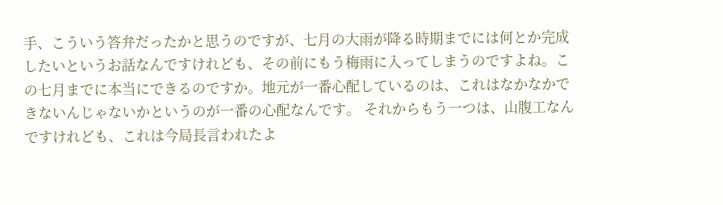手、こういう答弁だったかと思うのですが、七月の大雨が降る時期までには何とか完成したいというお話なんですけれども、その前にもう梅雨に入ってしまうのですよね。この七月までに本当にできるのですか。地元が一番心配しているのは、これはなかなかできないんじゃないかというのが一番の心配なんです。 それからもう一つは、山腹工なんですけれども、これは今局長言われたよ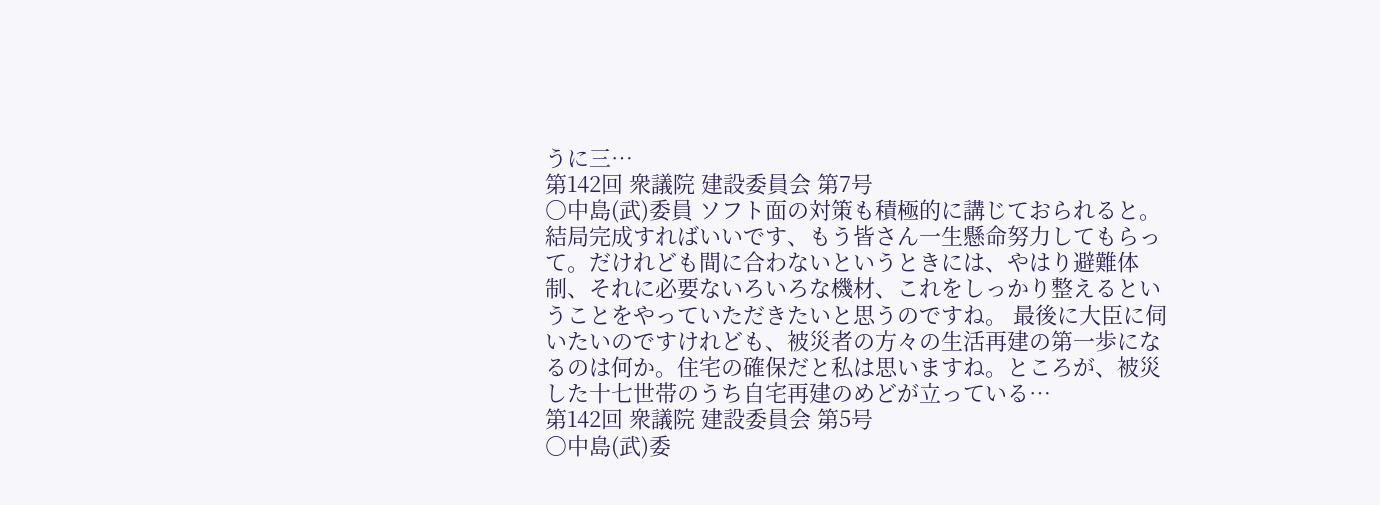うに三…
第142回 衆議院 建設委員会 第7号
○中島(武)委員 ソフト面の対策も積極的に講じておられると。結局完成すればいいです、もう皆さん一生懸命努力してもらって。だけれども間に合わないというときには、やはり避難体制、それに必要ないろいろな機材、これをしっかり整えるということをやっていただきたいと思うのですね。 最後に大臣に伺いたいのですけれども、被災者の方々の生活再建の第一歩になるのは何か。住宅の確保だと私は思いますね。ところが、被災した十七世帯のうち自宅再建のめどが立っている…
第142回 衆議院 建設委員会 第5号
○中島(武)委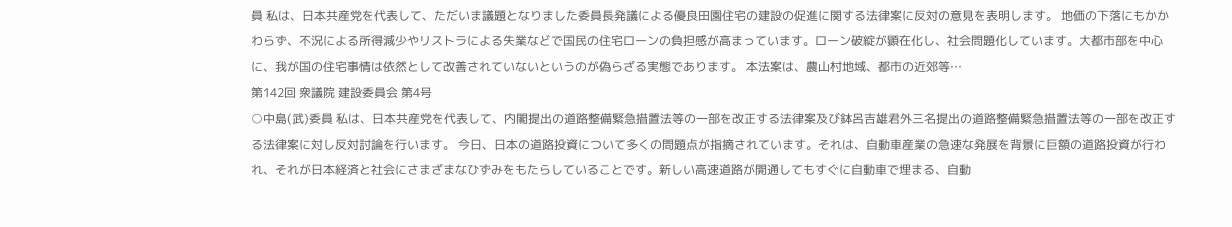員 私は、日本共産党を代表して、ただいま議題となりました委員長発議による優良田園住宅の建設の促進に関する法律案に反対の意見を表明します。 地価の下落にもかかわらず、不況による所得減少やリストラによる失業などで国民の住宅ローンの負担感が高まっています。ローン破綻が顕在化し、社会問題化しています。大都市部を中心に、我が国の住宅事情は依然として改善されていないというのが偽らざる実態であります。 本法案は、農山村地域、都市の近郊等…
第142回 衆議院 建設委員会 第4号
○中島(武)委員 私は、日本共産党を代表して、内閣提出の道路整備緊急措置法等の一部を改正する法律案及び鉢呂吉雄君外三名提出の道路整備緊急措置法等の一部を改正する法律案に対し反対討論を行います。 今日、日本の道路投資について多くの問題点が指摘されています。それは、自動車産業の急速な発展を背景に巨額の道路投資が行われ、それが日本経済と社会にさまざまなひずみをもたらしていることです。新しい高速道路が開通してもすぐに自動車で埋まる、自動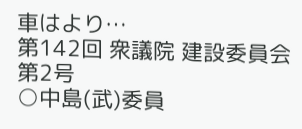車はより…
第142回 衆議院 建設委員会 第2号
○中島(武)委員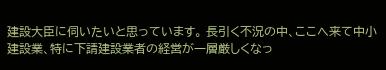建設大臣に伺いたいと思っています。 長引く不況の中、ここへ来て中小建設業、特に下請建設業者の経営が一層厳しくなっ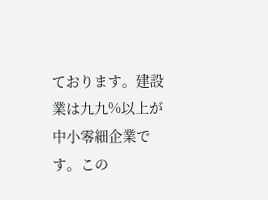ております。建設業は九九%以上が中小零細企業です。この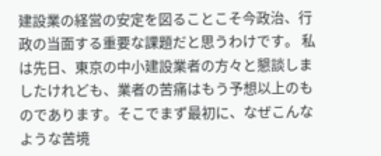建設業の経営の安定を図ることこそ今政治、行政の当面する重要な課題だと思うわけです。 私は先日、東京の中小建設業者の方々と懇談しましたけれども、業者の苦痛はもう予想以上のものであります。そこでまず最初に、なぜこんなような苦境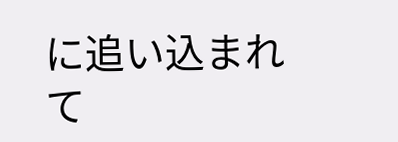に追い込まれて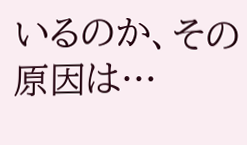いるのか、その原因は…